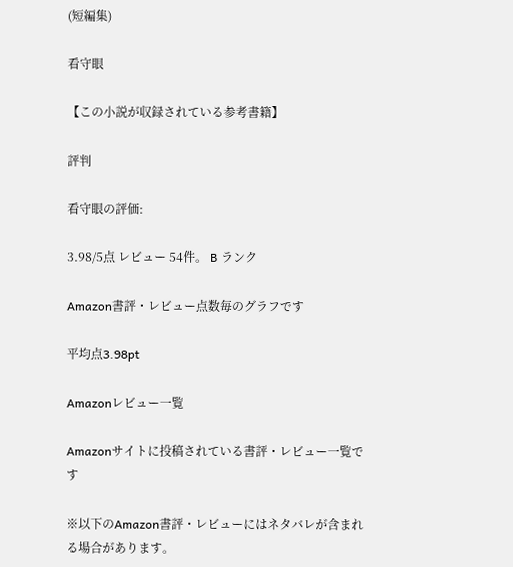(短編集)

看守眼

【この小説が収録されている参考書籍】

評判

看守眼の評価:

3.98/5点 レビュー 54件。 B ランク

Amazon書評・レビュー点数毎のグラフです

平均点3.98pt

Amazonレビュー一覧

Amazonサイトに投稿されている書評・レビュー一覧です

※以下のAmazon書評・レビューにはネタバレが含まれる場合があります。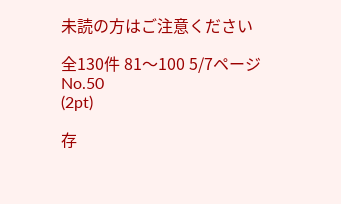未読の方はご注意ください

全130件 81〜100 5/7ページ
No.50
(2pt)

存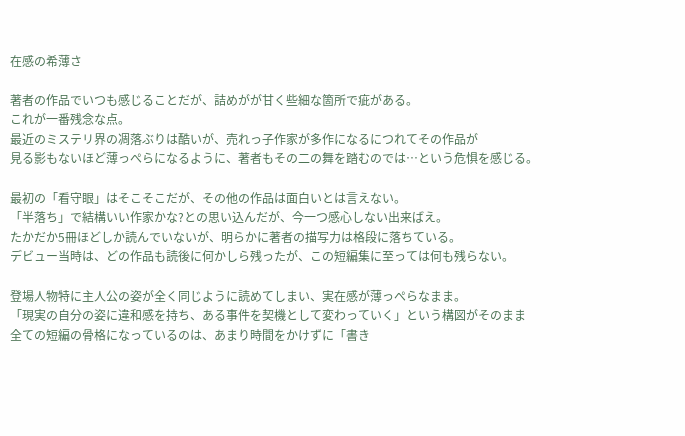在感の希薄さ

著者の作品でいつも感じることだが、詰めがが甘く些細な箇所で疵がある。
これが一番残念な点。
最近のミステリ界の凋落ぶりは酷いが、売れっ子作家が多作になるにつれてその作品が
見る影もないほど薄っぺらになるように、著者もその二の舞を踏むのでは…という危惧を感じる。

最初の「看守眼」はそこそこだが、その他の作品は面白いとは言えない。
「半落ち」で結構いい作家かな?との思い込んだが、今一つ感心しない出来ばえ。
たかだか5冊ほどしか読んでいないが、明らかに著者の描写力は格段に落ちている。
デビュー当時は、どの作品も読後に何かしら残ったが、この短編集に至っては何も残らない。

登場人物特に主人公の姿が全く同じように読めてしまい、実在感が薄っぺらなまま。
「現実の自分の姿に違和感を持ち、ある事件を契機として変わっていく」という構図がそのまま
全ての短編の骨格になっているのは、あまり時間をかけずに「書き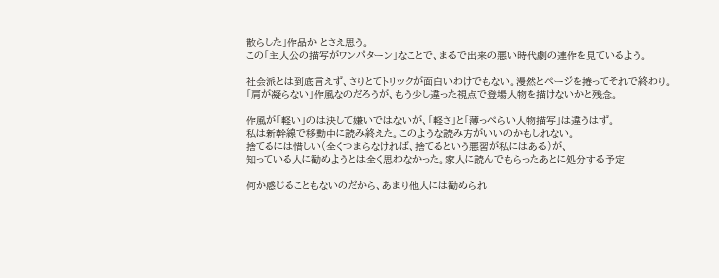散らした」作品か とさえ思う。
この「主人公の描写がワンパターン」なことで、まるで出来の悪い時代劇の連作を見ているよう。

社会派とは到底言えず、さりとてトリックが面白いわけでもない。漫然とページを捲ってそれで終わり。
「肩が凝らない」作風なのだろうが、もう少し違った視点で登場人物を描けないかと残念。

作風が「軽い」のは決して嫌いではないが、「軽さ」と「薄っぺらい人物描写」は違うはず。
私は新幹線で移動中に読み終えた。このような読み方がいいのかもしれない。
捨てるには惜しい(全くつまらなければ、捨てるという悪習が私にはある)が、
知っている人に勧めようとは全く思わなかった。家人に読んでもらったあとに処分する予定

何か感じることもないのだから、あまり他人には勧められ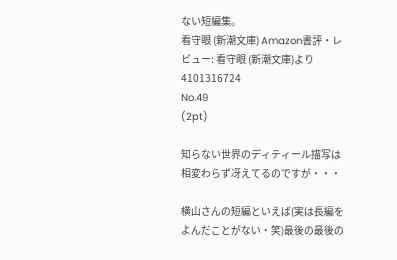ない短編集。
看守眼 (新潮文庫) Amazon書評・レビュー: 看守眼 (新潮文庫)より
4101316724
No.49
(2pt)

知らない世界のディティール描写は相変わらず冴えてるのですが・・・

横山さんの短編といえば(実は長編をよんだことがない・笑)最後の最後の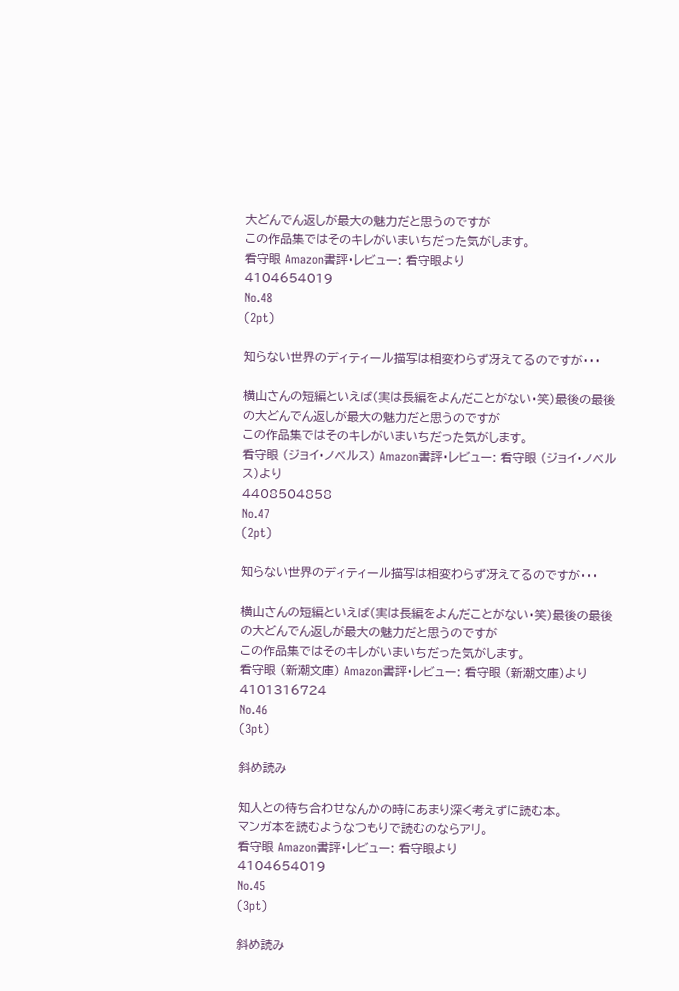大どんでん返しが最大の魅力だと思うのですが
この作品集ではそのキレがいまいちだった気がします。
看守眼 Amazon書評・レビュー: 看守眼より
4104654019
No.48
(2pt)

知らない世界のディティール描写は相変わらず冴えてるのですが・・・

横山さんの短編といえば(実は長編をよんだことがない・笑)最後の最後の大どんでん返しが最大の魅力だと思うのですが
この作品集ではそのキレがいまいちだった気がします。
看守眼 (ジョイ・ノベルス) Amazon書評・レビュー: 看守眼 (ジョイ・ノベルス)より
4408504858
No.47
(2pt)

知らない世界のディティール描写は相変わらず冴えてるのですが・・・

横山さんの短編といえば(実は長編をよんだことがない・笑)最後の最後の大どんでん返しが最大の魅力だと思うのですが
この作品集ではそのキレがいまいちだった気がします。
看守眼 (新潮文庫) Amazon書評・レビュー: 看守眼 (新潮文庫)より
4101316724
No.46
(3pt)

斜め読み

知人との待ち合わせなんかの時にあまり深く考えずに読む本。
マンガ本を読むようなつもりで読むのならアリ。
看守眼 Amazon書評・レビュー: 看守眼より
4104654019
No.45
(3pt)

斜め読み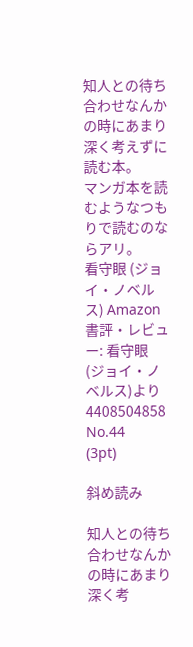知人との待ち合わせなんかの時にあまり深く考えずに読む本。
マンガ本を読むようなつもりで読むのならアリ。
看守眼 (ジョイ・ノベルス) Amazon書評・レビュー: 看守眼 (ジョイ・ノベルス)より
4408504858
No.44
(3pt)

斜め読み

知人との待ち合わせなんかの時にあまり深く考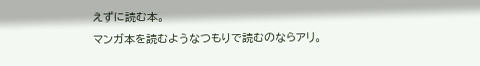えずに読む本。
マンガ本を読むようなつもりで読むのならアリ。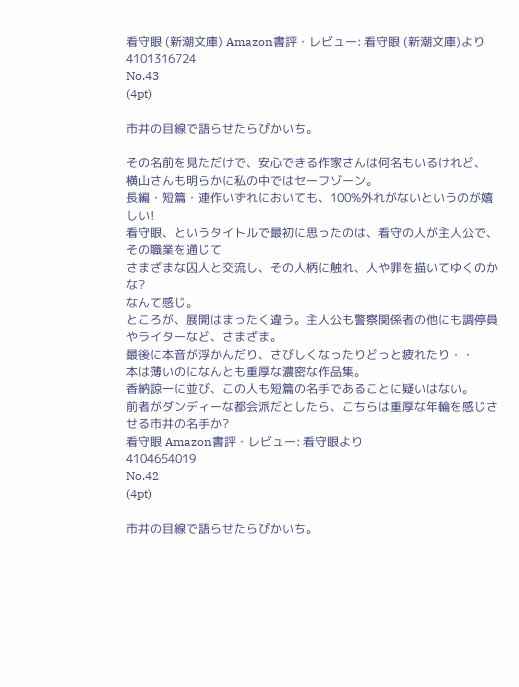看守眼 (新潮文庫) Amazon書評・レビュー: 看守眼 (新潮文庫)より
4101316724
No.43
(4pt)

市井の目線で語らせたらぴかいち。

その名前を見ただけで、安心できる作家さんは何名もいるけれど、
横山さんも明らかに私の中ではセーフゾーン。
長編・短篇・連作いずれにおいても、100%外れがないというのが嬉しい!
看守眼、というタイトルで最初に思ったのは、看守の人が主人公で、その職業を通じて
さまざまな囚人と交流し、その人柄に触れ、人や罪を描いてゆくのかな?
なんて感じ。
ところが、展開はまったく違う。主人公も警察関係者の他にも調停員やライターなど、さまざま。
最後に本音が浮かんだり、さびしくなったりどっと疲れたり・・
本は薄いのになんとも重厚な濃密な作品集。
香納諒一に並び、この人も短篇の名手であることに疑いはない。
前者がダンディーな都会派だとしたら、こちらは重厚な年輪を感じさせる市井の名手か?
看守眼 Amazon書評・レビュー: 看守眼より
4104654019
No.42
(4pt)

市井の目線で語らせたらぴかいち。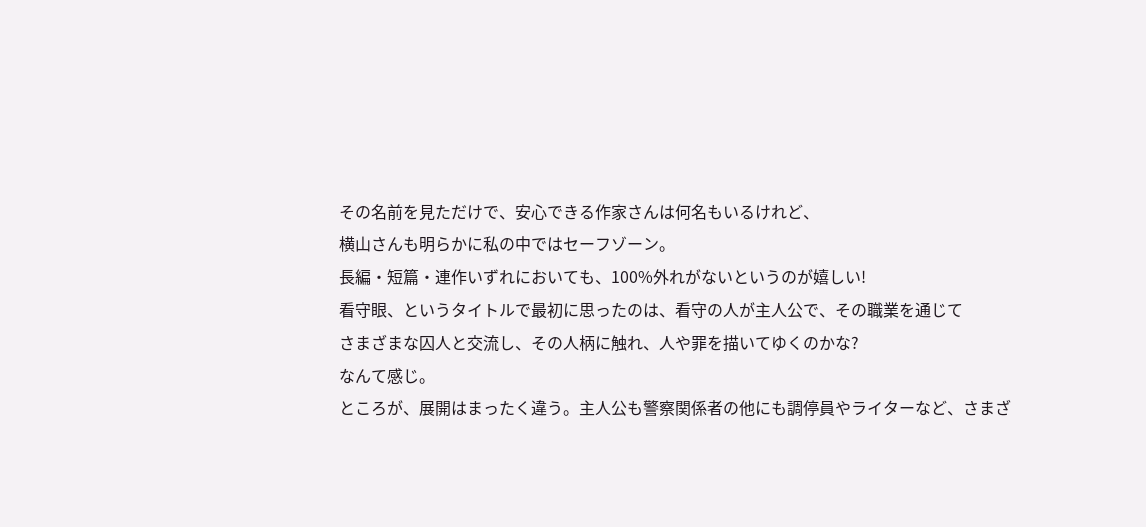その名前を見ただけで、安心できる作家さんは何名もいるけれど、
横山さんも明らかに私の中ではセーフゾーン。
長編・短篇・連作いずれにおいても、100%外れがないというのが嬉しい!
看守眼、というタイトルで最初に思ったのは、看守の人が主人公で、その職業を通じて
さまざまな囚人と交流し、その人柄に触れ、人や罪を描いてゆくのかな?
なんて感じ。
ところが、展開はまったく違う。主人公も警察関係者の他にも調停員やライターなど、さまざ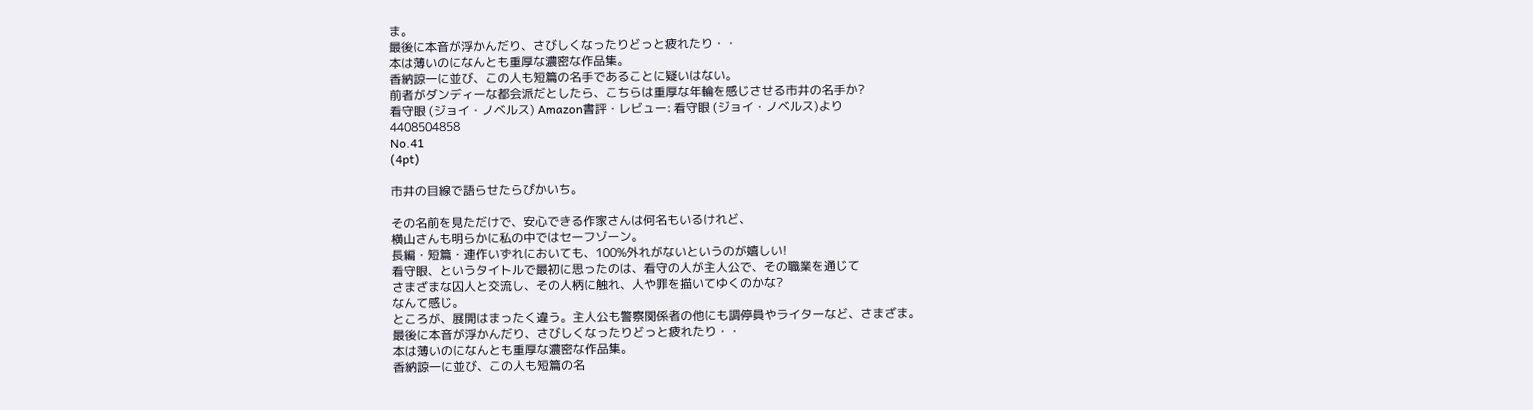ま。
最後に本音が浮かんだり、さびしくなったりどっと疲れたり・・
本は薄いのになんとも重厚な濃密な作品集。
香納諒一に並び、この人も短篇の名手であることに疑いはない。
前者がダンディーな都会派だとしたら、こちらは重厚な年輪を感じさせる市井の名手か?
看守眼 (ジョイ・ノベルス) Amazon書評・レビュー: 看守眼 (ジョイ・ノベルス)より
4408504858
No.41
(4pt)

市井の目線で語らせたらぴかいち。

その名前を見ただけで、安心できる作家さんは何名もいるけれど、
横山さんも明らかに私の中ではセーフゾーン。
長編・短篇・連作いずれにおいても、100%外れがないというのが嬉しい!
看守眼、というタイトルで最初に思ったのは、看守の人が主人公で、その職業を通じて
さまざまな囚人と交流し、その人柄に触れ、人や罪を描いてゆくのかな?
なんて感じ。
ところが、展開はまったく違う。主人公も警察関係者の他にも調停員やライターなど、さまざま。
最後に本音が浮かんだり、さびしくなったりどっと疲れたり・・
本は薄いのになんとも重厚な濃密な作品集。
香納諒一に並び、この人も短篇の名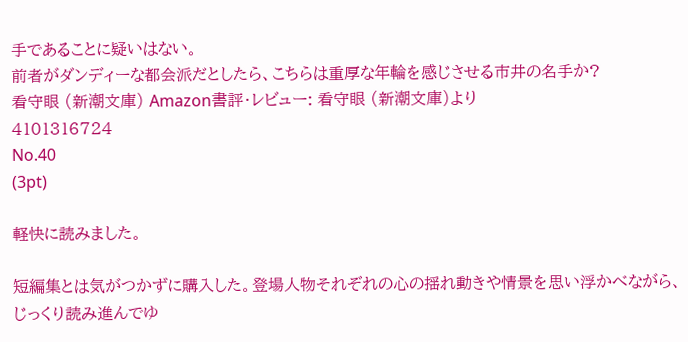手であることに疑いはない。
前者がダンディーな都会派だとしたら、こちらは重厚な年輪を感じさせる市井の名手か?
看守眼 (新潮文庫) Amazon書評・レビュー: 看守眼 (新潮文庫)より
4101316724
No.40
(3pt)

軽快に読みました。

短編集とは気がつかずに購入した。登場人物それぞれの心の揺れ動きや情景を思い浮かべながら、じっくり読み進んでゆ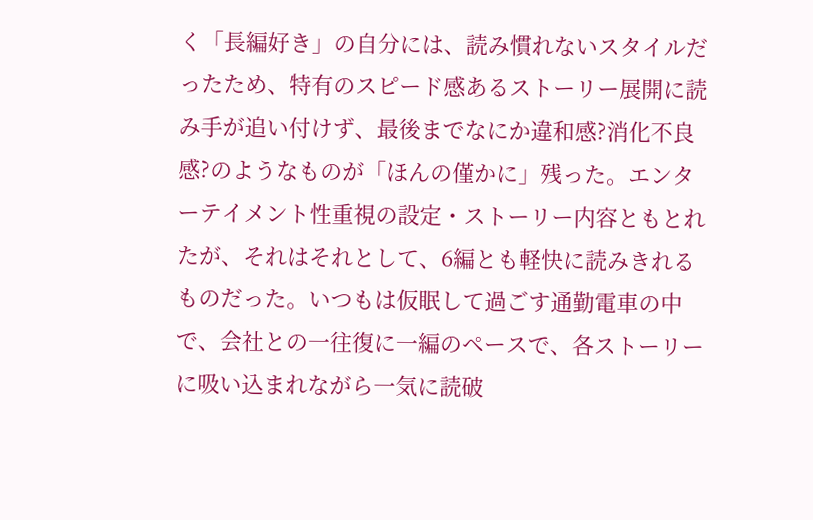く「長編好き」の自分には、読み慣れないスタイルだったため、特有のスピード感あるストーリー展開に読み手が追い付けず、最後までなにか違和感?消化不良感?のようなものが「ほんの僅かに」残った。エンターテイメント性重視の設定・ストーリー内容ともとれたが、それはそれとして、6編とも軽快に読みきれるものだった。いつもは仮眠して過ごす通勤電車の中で、会社との一往復に一編のペースで、各ストーリーに吸い込まれながら一気に読破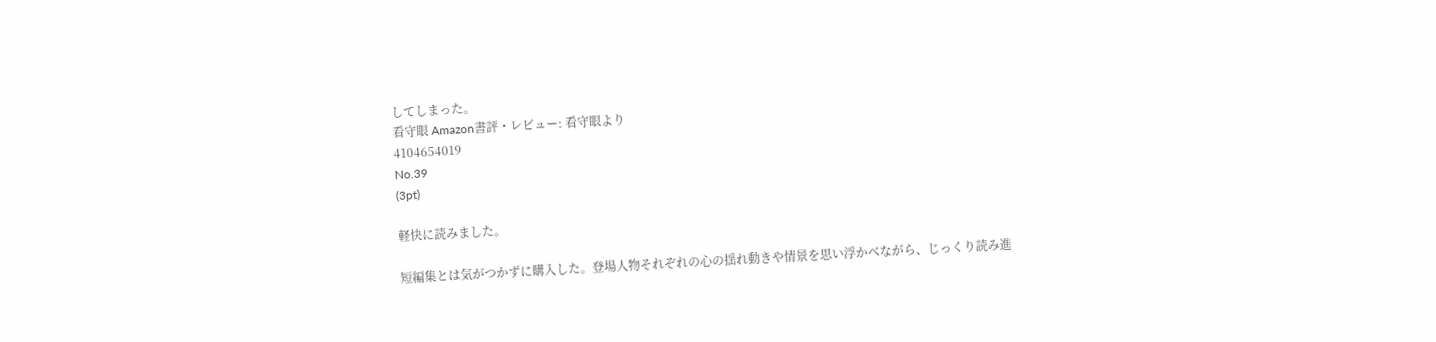してしまった。
看守眼 Amazon書評・レビュー: 看守眼より
4104654019
No.39
(3pt)

軽快に読みました。

短編集とは気がつかずに購入した。登場人物それぞれの心の揺れ動きや情景を思い浮かべながら、じっくり読み進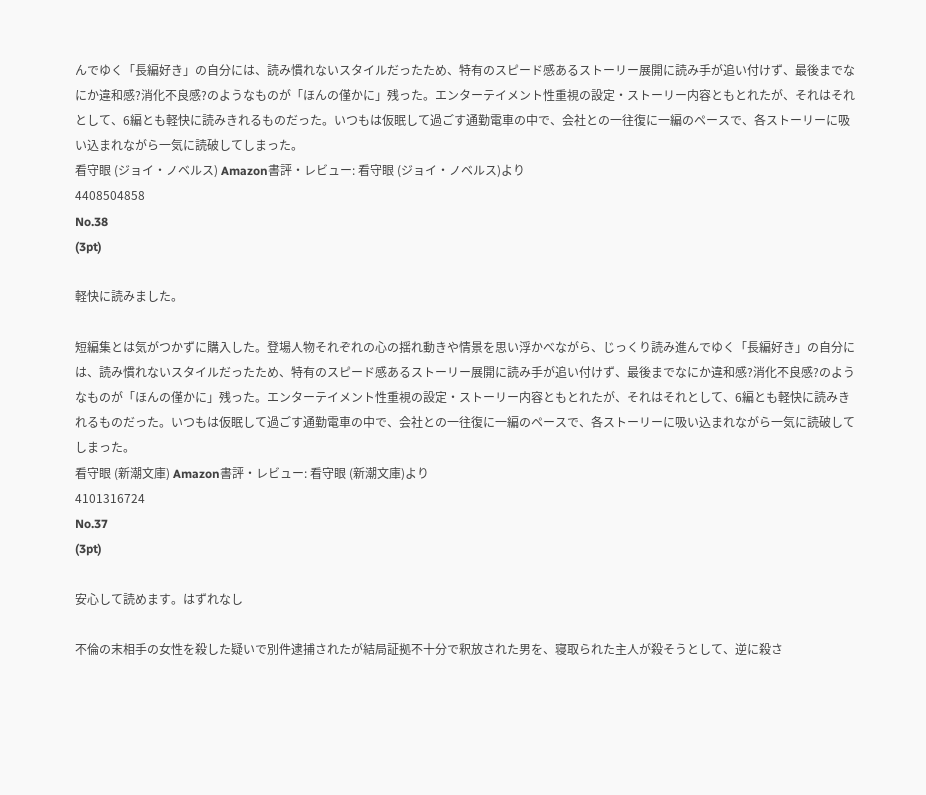んでゆく「長編好き」の自分には、読み慣れないスタイルだったため、特有のスピード感あるストーリー展開に読み手が追い付けず、最後までなにか違和感?消化不良感?のようなものが「ほんの僅かに」残った。エンターテイメント性重視の設定・ストーリー内容ともとれたが、それはそれとして、6編とも軽快に読みきれるものだった。いつもは仮眠して過ごす通勤電車の中で、会社との一往復に一編のペースで、各ストーリーに吸い込まれながら一気に読破してしまった。
看守眼 (ジョイ・ノベルス) Amazon書評・レビュー: 看守眼 (ジョイ・ノベルス)より
4408504858
No.38
(3pt)

軽快に読みました。

短編集とは気がつかずに購入した。登場人物それぞれの心の揺れ動きや情景を思い浮かべながら、じっくり読み進んでゆく「長編好き」の自分には、読み慣れないスタイルだったため、特有のスピード感あるストーリー展開に読み手が追い付けず、最後までなにか違和感?消化不良感?のようなものが「ほんの僅かに」残った。エンターテイメント性重視の設定・ストーリー内容ともとれたが、それはそれとして、6編とも軽快に読みきれるものだった。いつもは仮眠して過ごす通勤電車の中で、会社との一往復に一編のペースで、各ストーリーに吸い込まれながら一気に読破してしまった。
看守眼 (新潮文庫) Amazon書評・レビュー: 看守眼 (新潮文庫)より
4101316724
No.37
(3pt)

安心して読めます。はずれなし

不倫の末相手の女性を殺した疑いで別件逮捕されたが結局証拠不十分で釈放された男を、寝取られた主人が殺そうとして、逆に殺さ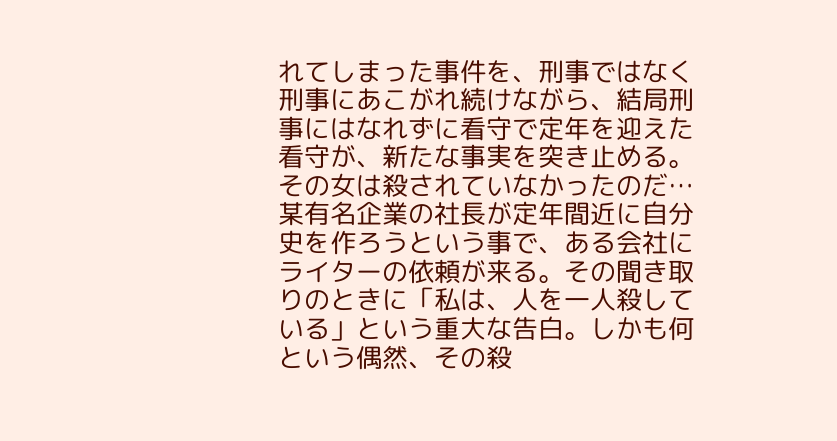れてしまった事件を、刑事ではなく刑事にあこがれ続けながら、結局刑事にはなれずに看守で定年を迎えた看守が、新たな事実を突き止める。その女は殺されていなかったのだ…
某有名企業の社長が定年間近に自分史を作ろうという事で、ある会社にライターの依頼が来る。その聞き取りのときに「私は、人を一人殺している」という重大な告白。しかも何という偶然、その殺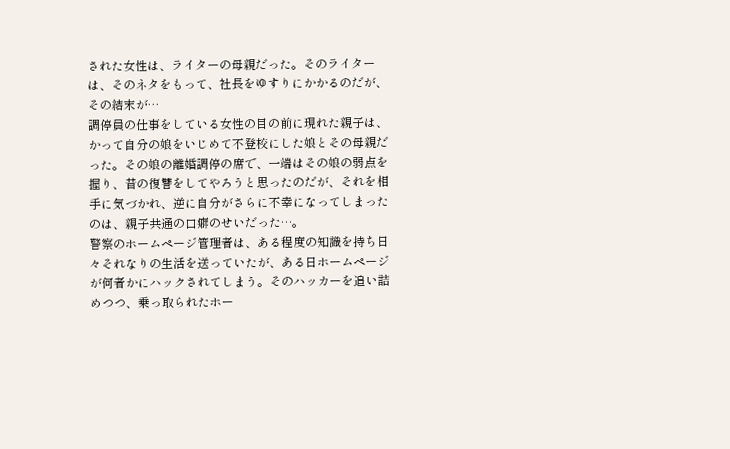された女性は、ライターの母親だった。そのライターは、そのネタをもって、社長をゆすりにかかるのだが、その結末が…
調停員の仕事をしている女性の目の前に現れた親子は、かって自分の娘をいじめて不登校にした娘とその母親だった。その娘の離婚調停の席で、一端はその娘の弱点を握り、昔の復讐をしてやろうと思ったのだが、それを相手に気づかれ、逆に自分がさらに不幸になってしまったのは、親子共通の口癖のせいだった…。
警察のホームページ管理者は、ある程度の知識を持ち日々それなりの生活を送っていたが、ある日ホームページが何者かにハックされてしまう。そのハッカーを追い詰めつつ、乗っ取られたホー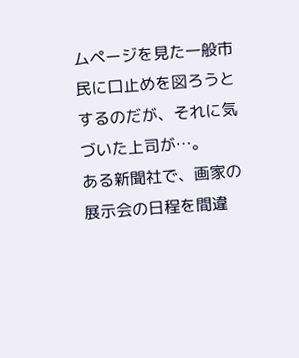ムページを見た一般市民に口止めを図ろうとするのだが、それに気づいた上司が…。
ある新聞社で、画家の展示会の日程を間違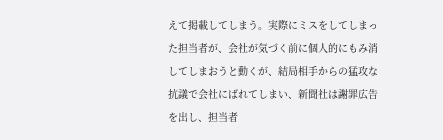えて掲載してしまう。実際にミスをしてしまった担当者が、会社が気づく前に個人的にもみ消してしまおうと動くが、結局相手からの猛攻な抗議で会社にばれてしまい、新聞社は謝罪広告を出し、担当者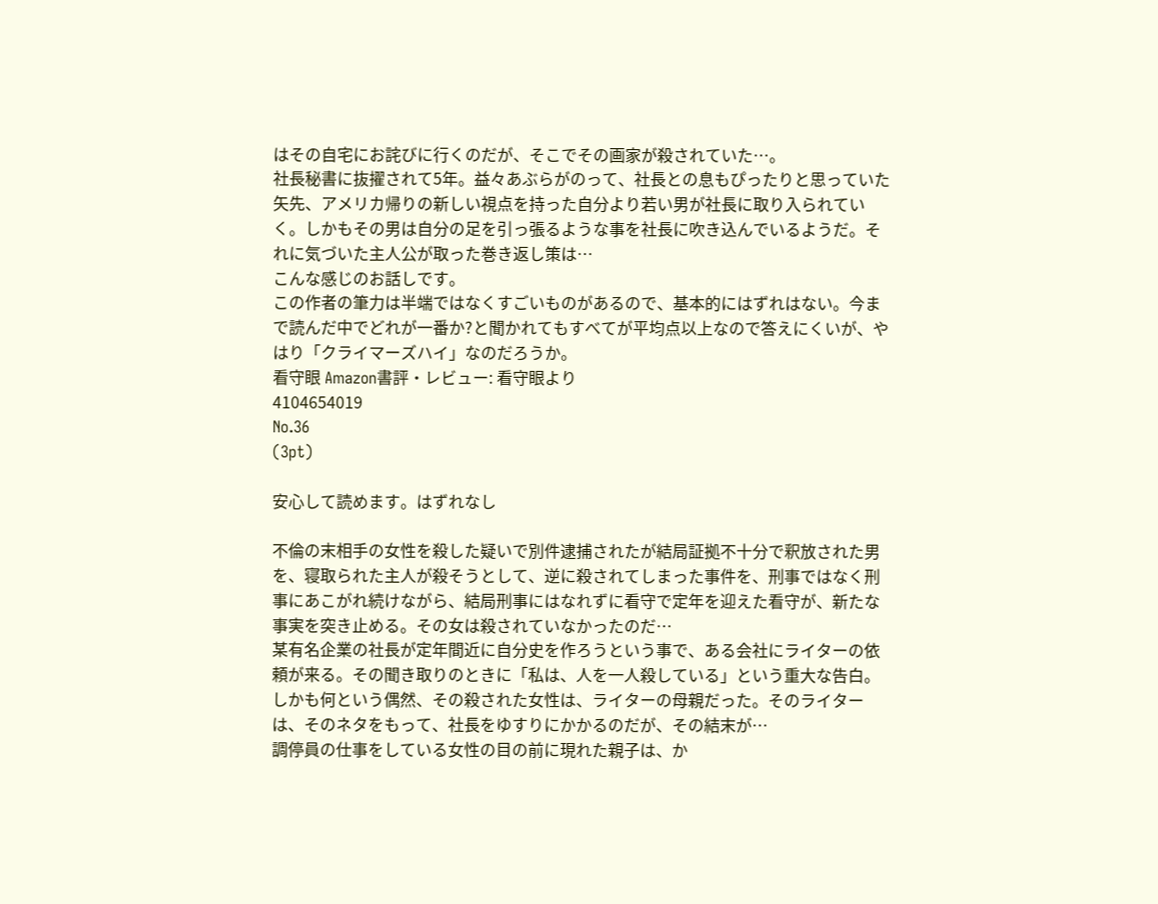はその自宅にお詫びに行くのだが、そこでその画家が殺されていた…。
社長秘書に抜擢されて5年。益々あぶらがのって、社長との息もぴったりと思っていた矢先、アメリカ帰りの新しい視点を持った自分より若い男が社長に取り入られていく。しかもその男は自分の足を引っ張るような事を社長に吹き込んでいるようだ。それに気づいた主人公が取った巻き返し策は…
こんな感じのお話しです。
この作者の筆力は半端ではなくすごいものがあるので、基本的にはずれはない。今まで読んだ中でどれが一番か?と聞かれてもすべてが平均点以上なので答えにくいが、やはり「クライマーズハイ」なのだろうか。
看守眼 Amazon書評・レビュー: 看守眼より
4104654019
No.36
(3pt)

安心して読めます。はずれなし

不倫の末相手の女性を殺した疑いで別件逮捕されたが結局証拠不十分で釈放された男を、寝取られた主人が殺そうとして、逆に殺されてしまった事件を、刑事ではなく刑事にあこがれ続けながら、結局刑事にはなれずに看守で定年を迎えた看守が、新たな事実を突き止める。その女は殺されていなかったのだ…
某有名企業の社長が定年間近に自分史を作ろうという事で、ある会社にライターの依頼が来る。その聞き取りのときに「私は、人を一人殺している」という重大な告白。しかも何という偶然、その殺された女性は、ライターの母親だった。そのライターは、そのネタをもって、社長をゆすりにかかるのだが、その結末が…
調停員の仕事をしている女性の目の前に現れた親子は、か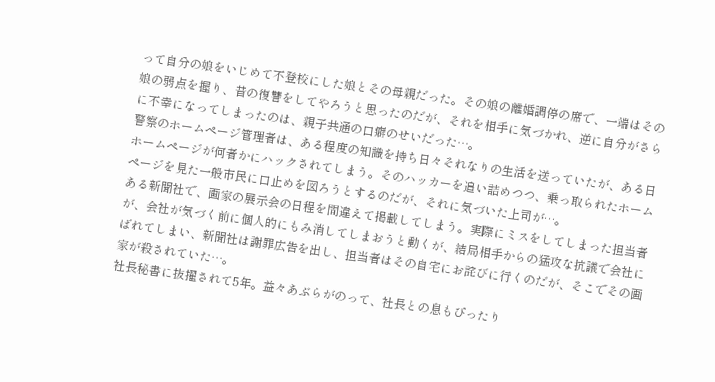って自分の娘をいじめて不登校にした娘とその母親だった。その娘の離婚調停の席で、一端はその娘の弱点を握り、昔の復讐をしてやろうと思ったのだが、それを相手に気づかれ、逆に自分がさらに不幸になってしまったのは、親子共通の口癖のせいだった…。
警察のホームページ管理者は、ある程度の知識を持ち日々それなりの生活を送っていたが、ある日ホームページが何者かにハックされてしまう。そのハッカーを追い詰めつつ、乗っ取られたホームページを見た一般市民に口止めを図ろうとするのだが、それに気づいた上司が…。
ある新聞社で、画家の展示会の日程を間違えて掲載してしまう。実際にミスをしてしまった担当者が、会社が気づく前に個人的にもみ消してしまおうと動くが、結局相手からの猛攻な抗議で会社にばれてしまい、新聞社は謝罪広告を出し、担当者はその自宅にお詫びに行くのだが、そこでその画家が殺されていた…。
社長秘書に抜擢されて5年。益々あぶらがのって、社長との息もぴったり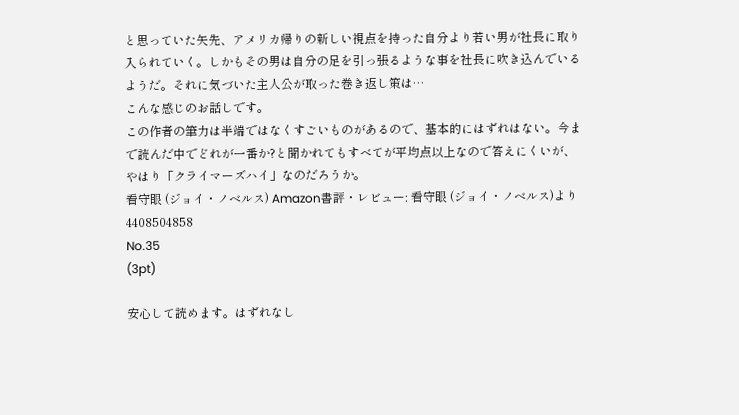と思っていた矢先、アメリカ帰りの新しい視点を持った自分より若い男が社長に取り入られていく。しかもその男は自分の足を引っ張るような事を社長に吹き込んでいるようだ。それに気づいた主人公が取った巻き返し策は…
こんな感じのお話しです。
この作者の筆力は半端ではなくすごいものがあるので、基本的にはずれはない。今まで読んだ中でどれが一番か?と聞かれてもすべてが平均点以上なので答えにくいが、やはり「クライマーズハイ」なのだろうか。
看守眼 (ジョイ・ノベルス) Amazon書評・レビュー: 看守眼 (ジョイ・ノベルス)より
4408504858
No.35
(3pt)

安心して読めます。はずれなし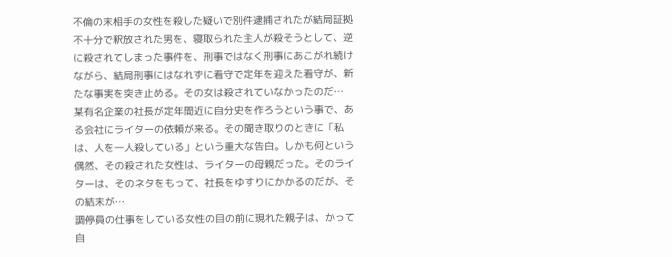不倫の末相手の女性を殺した疑いで別件逮捕されたが結局証拠不十分で釈放された男を、寝取られた主人が殺そうとして、逆に殺されてしまった事件を、刑事ではなく刑事にあこがれ続けながら、結局刑事にはなれずに看守で定年を迎えた看守が、新たな事実を突き止める。その女は殺されていなかったのだ…
某有名企業の社長が定年間近に自分史を作ろうという事で、ある会社にライターの依頼が来る。その聞き取りのときに「私は、人を一人殺している」という重大な告白。しかも何という偶然、その殺された女性は、ライターの母親だった。そのライターは、そのネタをもって、社長をゆすりにかかるのだが、その結末が…
調停員の仕事をしている女性の目の前に現れた親子は、かって自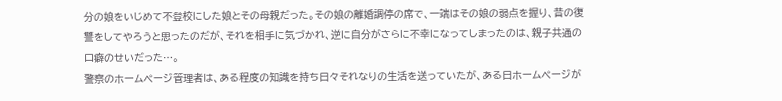分の娘をいじめて不登校にした娘とその母親だった。その娘の離婚調停の席で、一端はその娘の弱点を握り、昔の復讐をしてやろうと思ったのだが、それを相手に気づかれ、逆に自分がさらに不幸になってしまったのは、親子共通の口癖のせいだった…。
警察のホームページ管理者は、ある程度の知識を持ち日々それなりの生活を送っていたが、ある日ホームページが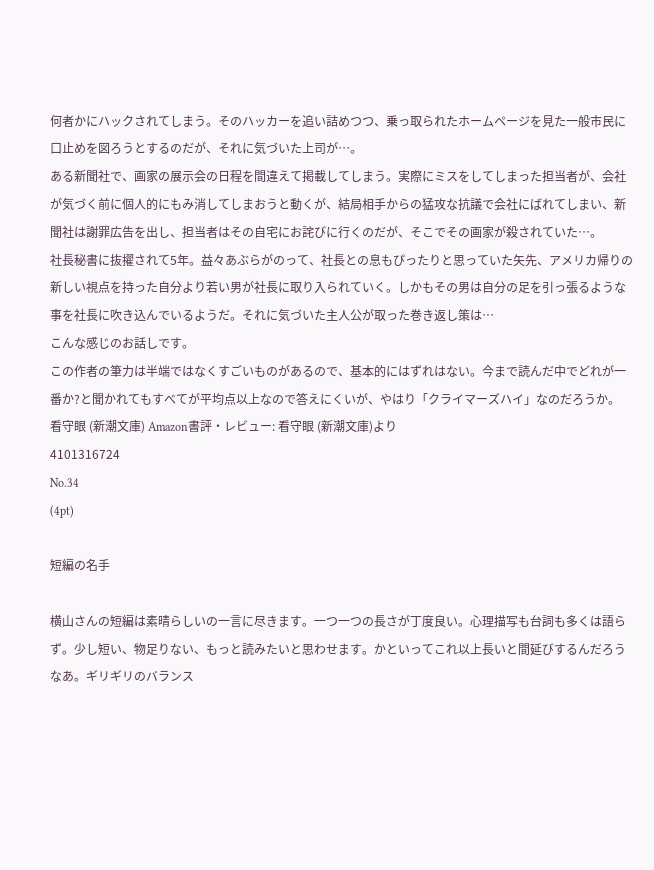何者かにハックされてしまう。そのハッカーを追い詰めつつ、乗っ取られたホームページを見た一般市民に口止めを図ろうとするのだが、それに気づいた上司が…。
ある新聞社で、画家の展示会の日程を間違えて掲載してしまう。実際にミスをしてしまった担当者が、会社が気づく前に個人的にもみ消してしまおうと動くが、結局相手からの猛攻な抗議で会社にばれてしまい、新聞社は謝罪広告を出し、担当者はその自宅にお詫びに行くのだが、そこでその画家が殺されていた…。
社長秘書に抜擢されて5年。益々あぶらがのって、社長との息もぴったりと思っていた矢先、アメリカ帰りの新しい視点を持った自分より若い男が社長に取り入られていく。しかもその男は自分の足を引っ張るような事を社長に吹き込んでいるようだ。それに気づいた主人公が取った巻き返し策は…
こんな感じのお話しです。
この作者の筆力は半端ではなくすごいものがあるので、基本的にはずれはない。今まで読んだ中でどれが一番か?と聞かれてもすべてが平均点以上なので答えにくいが、やはり「クライマーズハイ」なのだろうか。
看守眼 (新潮文庫) Amazon書評・レビュー: 看守眼 (新潮文庫)より
4101316724
No.34
(4pt)

短編の名手

横山さんの短編は素晴らしいの一言に尽きます。一つ一つの長さが丁度良い。心理描写も台詞も多くは語らず。少し短い、物足りない、もっと読みたいと思わせます。かといってこれ以上長いと間延びするんだろうなあ。ギリギリのバランス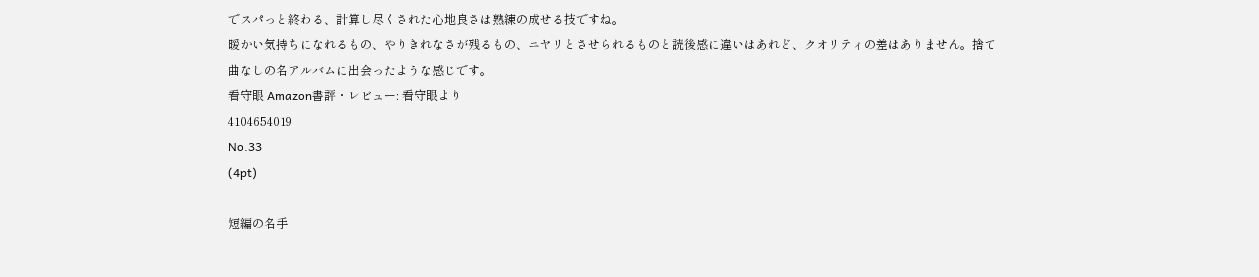でスパっと終わる、計算し尽くされた心地良さは熟練の成せる技ですね。
暖かい気持ちになれるもの、やりきれなさが残るもの、ニヤリとさせられるものと読後感に違いはあれど、クオリティの差はありません。捨て曲なしの名アルバムに出会ったような感じです。
看守眼 Amazon書評・レビュー: 看守眼より
4104654019
No.33
(4pt)

短編の名手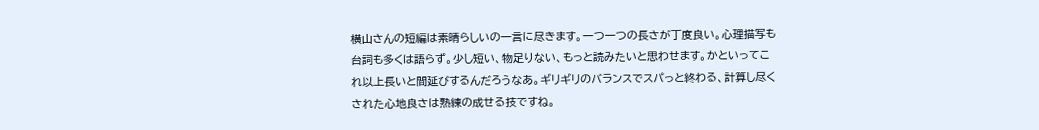横山さんの短編は素晴らしいの一言に尽きます。一つ一つの長さが丁度良い。心理描写も台詞も多くは語らず。少し短い、物足りない、もっと読みたいと思わせます。かといってこれ以上長いと間延びするんだろうなあ。ギリギリのバランスでスパっと終わる、計算し尽くされた心地良さは熟練の成せる技ですね。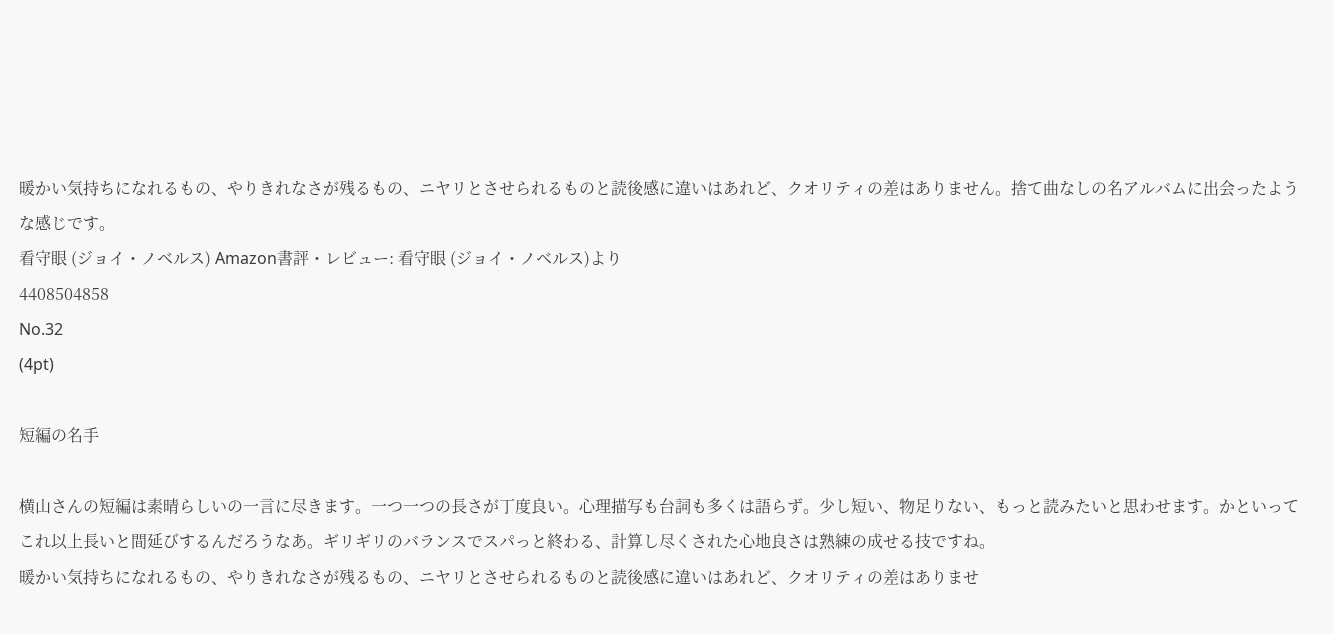暖かい気持ちになれるもの、やりきれなさが残るもの、ニヤリとさせられるものと読後感に違いはあれど、クオリティの差はありません。捨て曲なしの名アルバムに出会ったような感じです。
看守眼 (ジョイ・ノベルス) Amazon書評・レビュー: 看守眼 (ジョイ・ノベルス)より
4408504858
No.32
(4pt)

短編の名手

横山さんの短編は素晴らしいの一言に尽きます。一つ一つの長さが丁度良い。心理描写も台詞も多くは語らず。少し短い、物足りない、もっと読みたいと思わせます。かといってこれ以上長いと間延びするんだろうなあ。ギリギリのバランスでスパっと終わる、計算し尽くされた心地良さは熟練の成せる技ですね。
暖かい気持ちになれるもの、やりきれなさが残るもの、ニヤリとさせられるものと読後感に違いはあれど、クオリティの差はありませ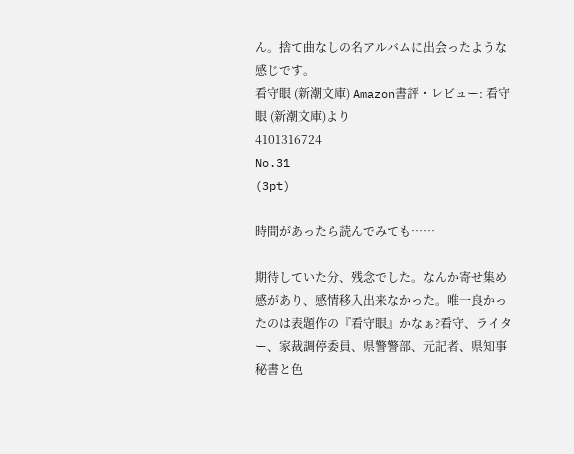ん。捨て曲なしの名アルバムに出会ったような感じです。
看守眼 (新潮文庫) Amazon書評・レビュー: 看守眼 (新潮文庫)より
4101316724
No.31
(3pt)

時間があったら読んでみても……

期待していた分、残念でした。なんか寄せ集め感があり、感情移入出来なかった。唯一良かったのは表題作の『看守眼』かなぁ?看守、ライター、家裁調停委員、県警警部、元記者、県知事秘書と色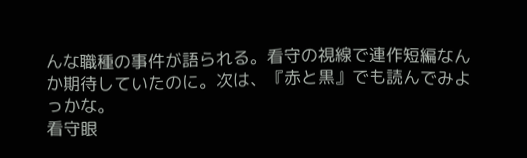んな職種の事件が語られる。看守の視線で連作短編なんか期待していたのに。次は、『赤と黒』でも読んでみよっかな。
看守眼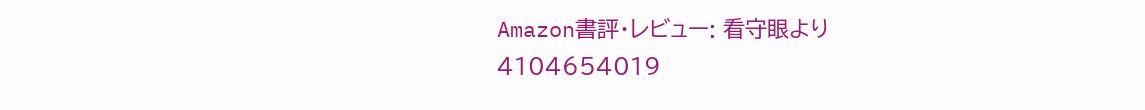Amazon書評・レビュー: 看守眼より
4104654019